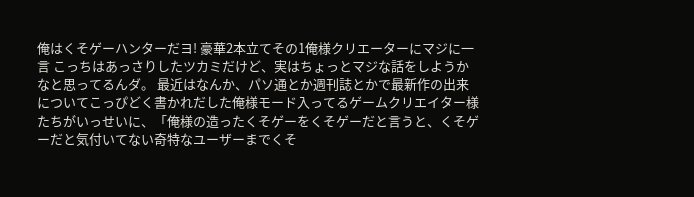俺はくそゲーハンターだヨ! 豪華2本立てその1俺様クリエーターにマジに一言 こっちはあっさりしたツカミだけど、実はちょっとマジな話をしようかなと思ってるんダ。 最近はなんか、パソ通とか週刊誌とかで最新作の出来についてこっぴどく書かれだした俺様モード入ってるゲームクリエイター様たちがいっせいに、「俺様の造ったくそゲーをくそゲーだと言うと、くそゲーだと気付いてない奇特なユーザーまでくそ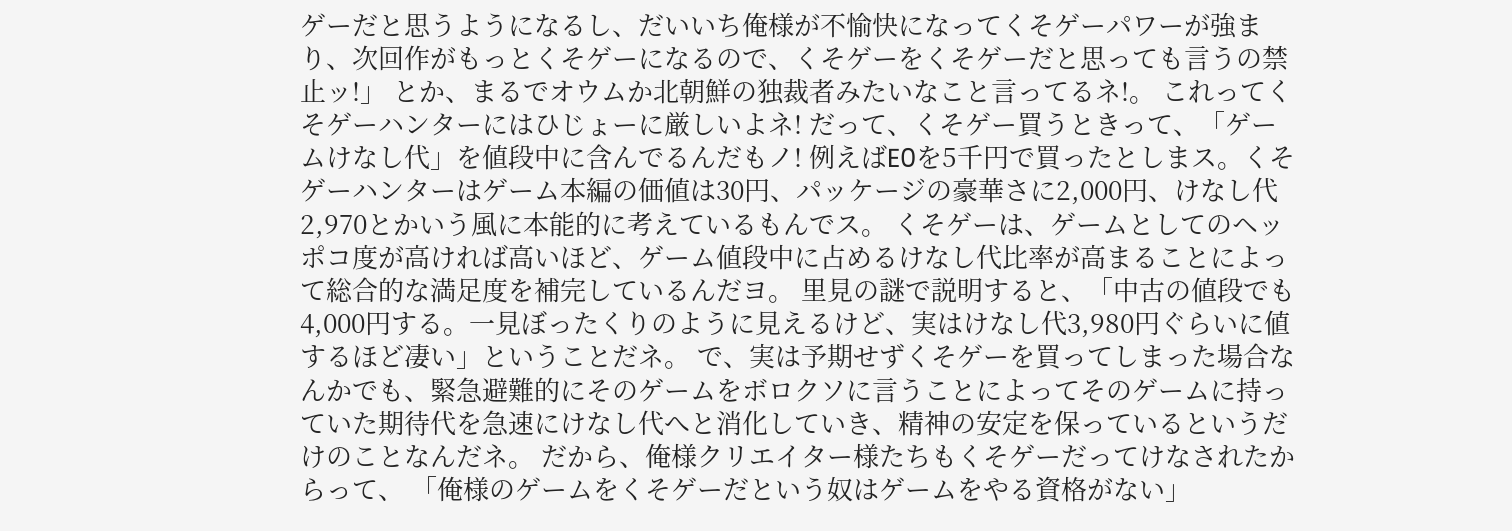ゲーだと思うようになるし、だいいち俺様が不愉快になってくそゲーパワーが強まり、次回作がもっとくそゲーになるので、くそゲーをくそゲーだと思っても言うの禁止ッ!」 とか、まるでオウムか北朝鮮の独裁者みたいなこと言ってるネ!。 これってくそゲーハンターにはひじょーに厳しいよネ! だって、くそゲー買うときって、「ゲームけなし代」を値段中に含んでるんだもノ! 例えばE0を5千円で買ったとしまス。くそゲーハンターはゲーム本編の価値は30円、パッケージの豪華さに2,000円、けなし代2,970とかいう風に本能的に考えているもんでス。 くそゲーは、ゲームとしてのヘッポコ度が高ければ高いほど、ゲーム値段中に占めるけなし代比率が高まることによって総合的な満足度を補完しているんだヨ。 里見の謎で説明すると、「中古の値段でも4,000円する。一見ぼったくりのように見えるけど、実はけなし代3,980円ぐらいに値するほど凄い」ということだネ。 で、実は予期せずくそゲーを買ってしまった場合なんかでも、緊急避難的にそのゲームをボロクソに言うことによってそのゲームに持っていた期待代を急速にけなし代へと消化していき、精神の安定を保っているというだけのことなんだネ。 だから、俺様クリエイター様たちもくそゲーだってけなされたからって、 「俺様のゲームをくそゲーだという奴はゲームをやる資格がない」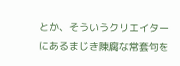とか、そういうクリエイターにあるまじき陳腐な常套句を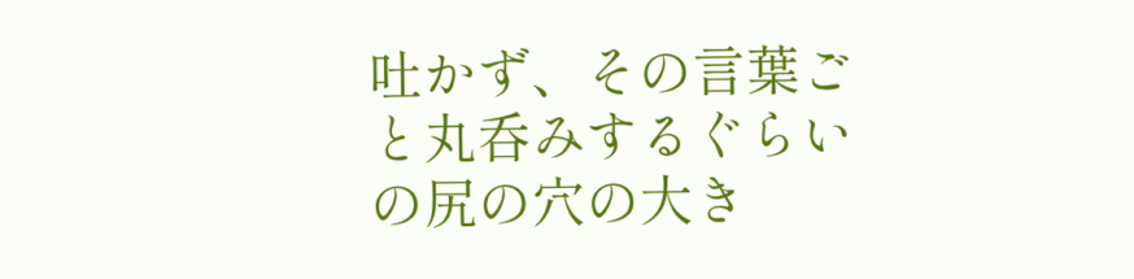吐かず、その言葉ごと丸呑みするぐらいの尻の穴の大き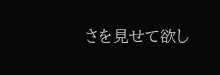さを見せて欲し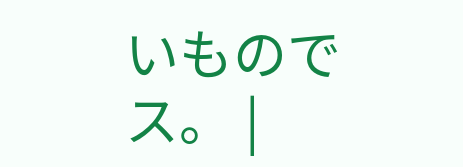いものでス。 |